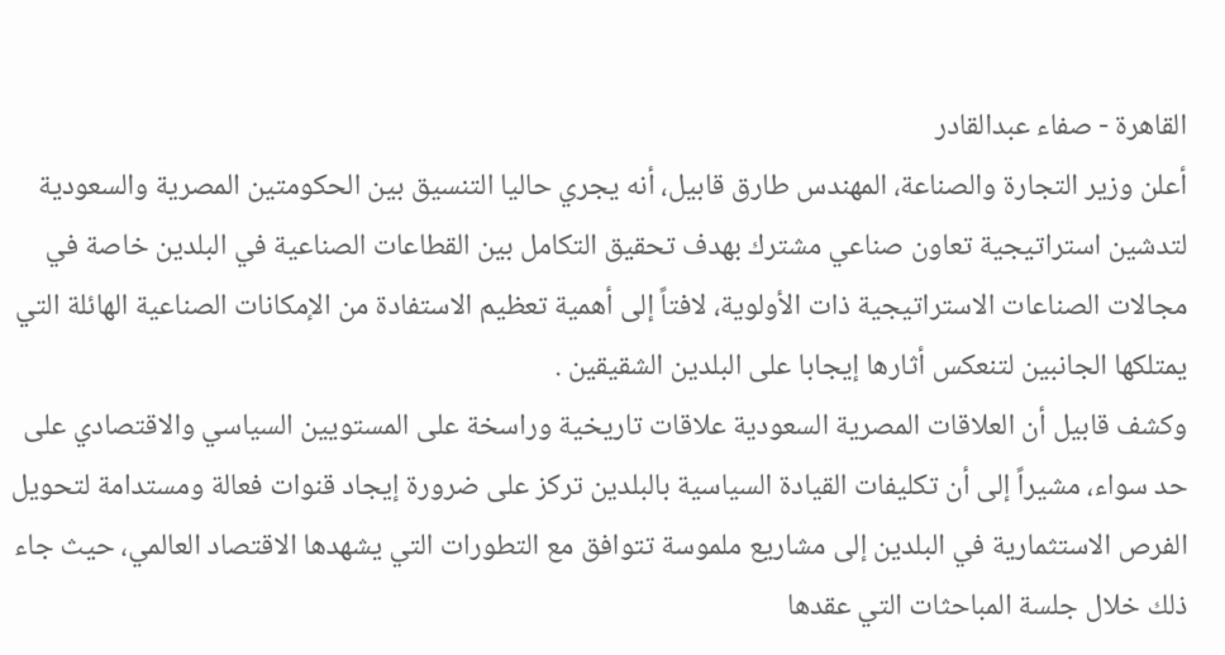القاهرة - صفاء عبدالقادر
أعلن وزير التجارة والصناعة، المهندس طارق قابيل، أنه يجري حاليا التنسيق بين الحكومتين المصرية والسعودية لتدشين استراتيجية تعاون صناعي مشترك بهدف تحقيق التكامل بين القطاعات الصناعية في البلدين خاصة في مجالات الصناعات الاستراتيجية ذات الأولوية، لافتاً إلى أهمية تعظيم الاستفادة من الإمكانات الصناعية الهائلة التي يمتلكها الجانبين لتنعكس أثارها إيجابا على البلدين الشقيقين .
وكشف قابيل أن العلاقات المصرية السعودية علاقات تاريخية وراسخة على المستويين السياسي والاقتصادي على حد سواء، مشيراً إلى أن تكليفات القيادة السياسية بالبلدين تركز على ضرورة إيجاد قنوات فعالة ومستدامة لتحويل الفرص الاستثمارية في البلدين إلى مشاريع ملموسة تتوافق مع التطورات التي يشهدها الاقتصاد العالمي، حيث جاء ذلك خلال جلسة المباحثات التي عقدها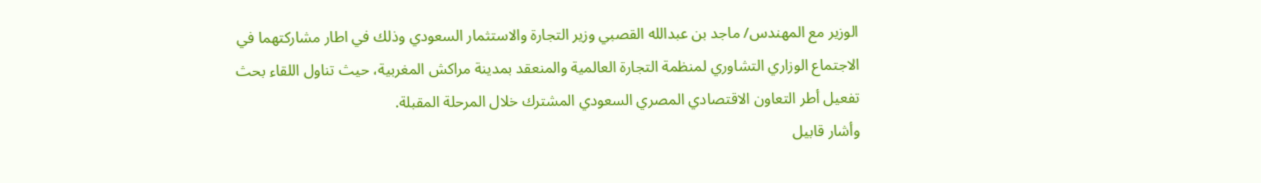الوزير مع المهندس/ ماجد بن عبدالله القصبي وزير التجارة والاستثمار السعودي وذلك في اطار مشاركتهما في الاجتماع الوزاري التشاوري لمنظمة التجارة العالمية والمنعقد بمدينة مراكش المغربية، حيث تناول اللقاء بحث تفعيل أطر التعاون الاقتصادي المصري السعودي المشترك خلال المرحلة المقبلة.
وأشار قابيل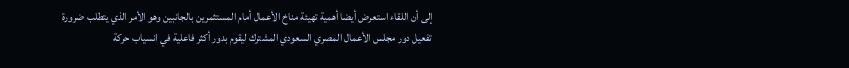إلى أن اللقاء استعرض أيضا أهمية تهيئة مناخ الأعمال أمام المستثمرين بالجانبين وهو الأمر الذي يتطلب ضرورة تفعيل دور مجلس الأعمال المصري السعودي المشترك ليقوم بدور أكثر فاعلية في انسياب حركة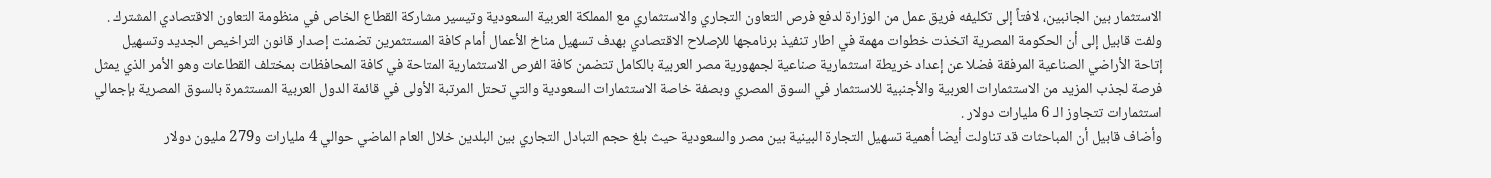الاستثمار بين الجانبين، لافتاً إلى تكليفه فريق عمل من الوزارة لدفع فرص التعاون التجاري والاستثماري مع المملكة العربية السعودية وتيسير مشاركة القطاع الخاص في منظومة التعاون الاقتصادي المشترك .
ولفت قابيل إلى أن الحكومة المصرية اتخذت خطوات مهمة في اطار تنفيذ برنامجها للإصلاح الاقتصادي بهدف تسهيل مناخ الأعمال أمام كافة المستثمرين تضمنت إصدار قانون التراخيص الجديد وتسهيل إتاحة الأراضي الصناعية المرفقة فضلا عن إعداد خريطة استثمارية صناعية لجمهورية مصر العربية بالكامل تتضمن كافة الفرص الاستثمارية المتاحة في كافة المحافظات بمختلف القطاعات وهو الأمر الذي يمثل فرصة لجذب المزيد من الاستثمارات العربية والأجنبية للاستثمار في السوق المصري وبصفة خاصة الاستثمارات السعودية والتي تحتل المرتبة الأولى في قائمة الدول العربية المستثمرة بالسوق المصرية بإجمالي استثمارات تتجاوز الـ 6 مليارات دولار .
وأضاف قابيل أن المباحثات قد تناولت أيضا أهمية تسهيل التجارة البينية بين مصر والسعودية حيث بلغ حجم التبادل التجاري بين البلدين خلال العام الماضي حوالي 4 مليارات و279 مليون دولار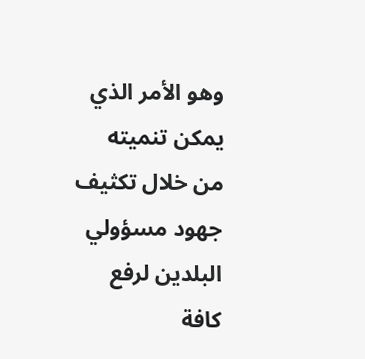وهو الأمر الذي يمكن تنميته من خلال تكثيف جهود مسؤولي البلدين لرفع كافة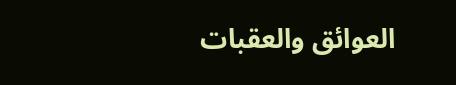العوائق والعقبات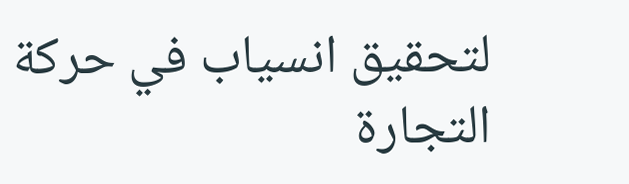لتحقيق انسياب في حركة التجارة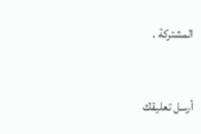المشتركة .


أرسل تعليقك